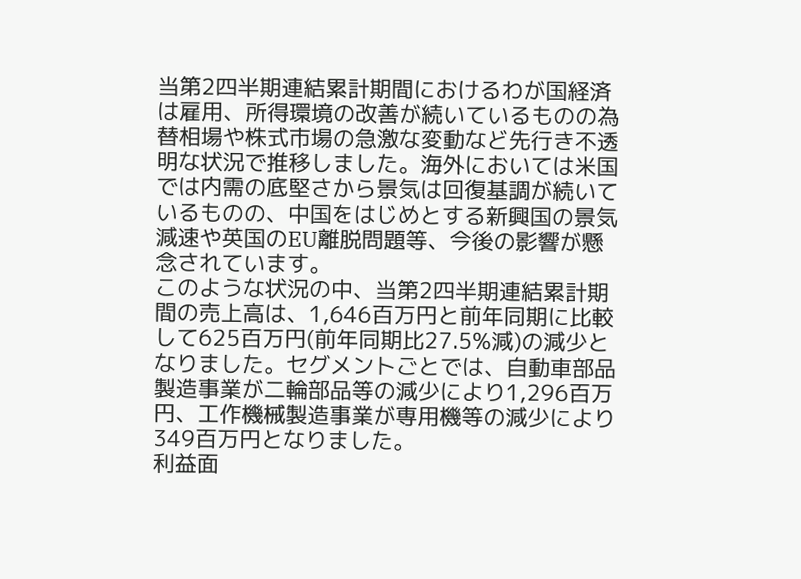当第2四半期連結累計期間におけるわが国経済は雇用、所得環境の改善が続いているものの為替相場や株式市場の急激な変動など先行き不透明な状況で推移しました。海外においては米国では内需の底堅さから景気は回復基調が続いているものの、中国をはじめとする新興国の景気減速や英国のEU離脱問題等、今後の影響が懸念されています。
このような状況の中、当第2四半期連結累計期間の売上高は、1,646百万円と前年同期に比較して625百万円(前年同期比27.5%減)の減少となりました。セグメントごとでは、自動車部品製造事業が二輪部品等の減少により1,296百万円、工作機械製造事業が専用機等の減少により349百万円となりました。
利益面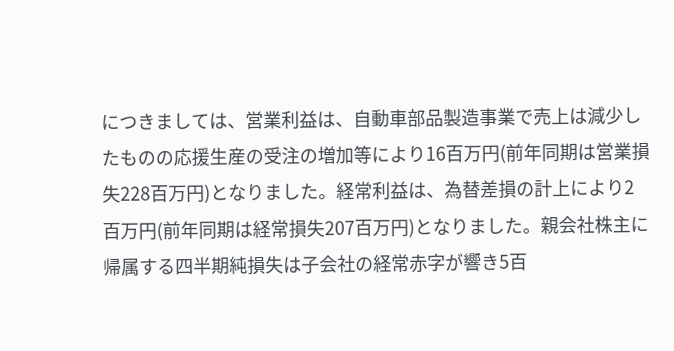につきましては、営業利益は、自動車部品製造事業で売上は減少したものの応援生産の受注の増加等により16百万円(前年同期は営業損失228百万円)となりました。経常利益は、為替差損の計上により2百万円(前年同期は経常損失207百万円)となりました。親会社株主に帰属する四半期純損失は子会社の経常赤字が響き5百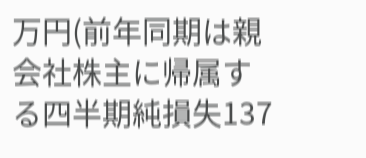万円(前年同期は親会社株主に帰属する四半期純損失137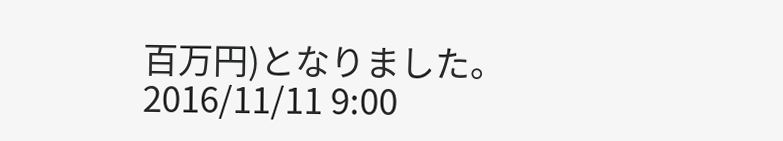百万円)となりました。
2016/11/11 9:00